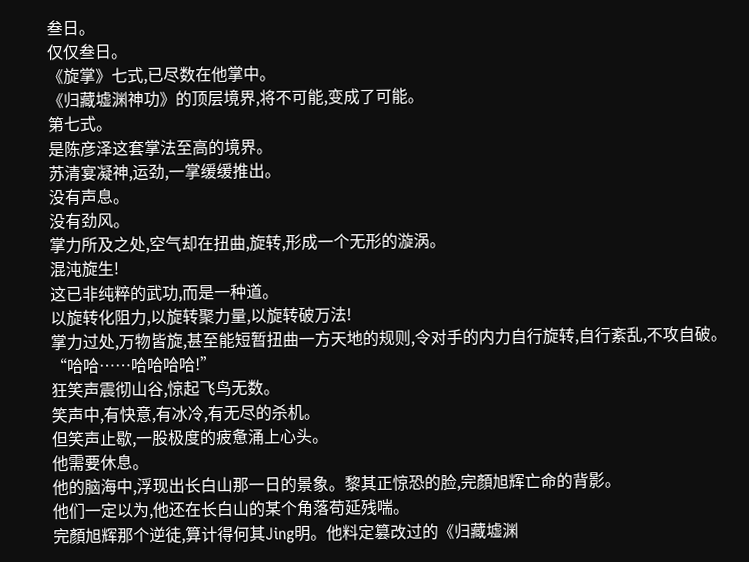叁日。
仅仅叁日。
《旋掌》七式,已尽数在他掌中。
《归藏墟渊神功》的顶层境界,将不可能,变成了可能。
第七式。
是陈彦泽这套掌法至高的境界。
苏清宴凝神,运劲,一掌缓缓推出。
没有声息。
没有劲风。
掌力所及之处,空气却在扭曲,旋转,形成一个无形的漩涡。
混沌旋生!
这已非纯粹的武功,而是一种道。
以旋转化阻力,以旋转聚力量,以旋转破万法!
掌力过处,万物皆旋,甚至能短暂扭曲一方天地的规则,令对手的内力自行旋转,自行紊乱,不攻自破。
“哈哈……哈哈哈哈!”
狂笑声震彻山谷,惊起飞鸟无数。
笑声中,有快意,有冰冷,有无尽的杀机。
但笑声止歇,一股极度的疲惫涌上心头。
他需要休息。
他的脑海中,浮现出长白山那一日的景象。黎其正惊恐的脸,完顏旭辉亡命的背影。
他们一定以为,他还在长白山的某个角落苟延残喘。
完顏旭辉那个逆徒,算计得何其Jing明。他料定篡改过的《归藏墟渊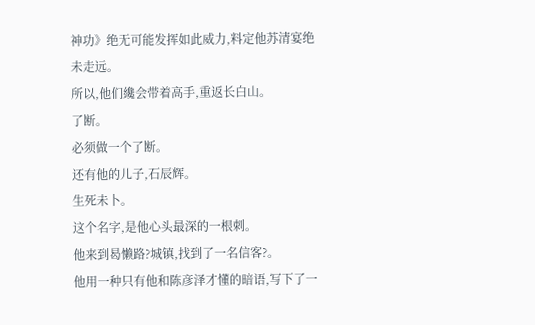神功》绝无可能发挥如此威力,料定他苏清宴绝未走远。
所以,他们纔会带着高手,重返长白山。
了断。
必须做一个了断。
还有他的儿子,石辰辉。
生死未卜。
这个名字,是他心头最深的一根刺。
他来到曷懒路?城镇,找到了一名信客?。
他用一种只有他和陈彦泽才懂的暗语,写下了一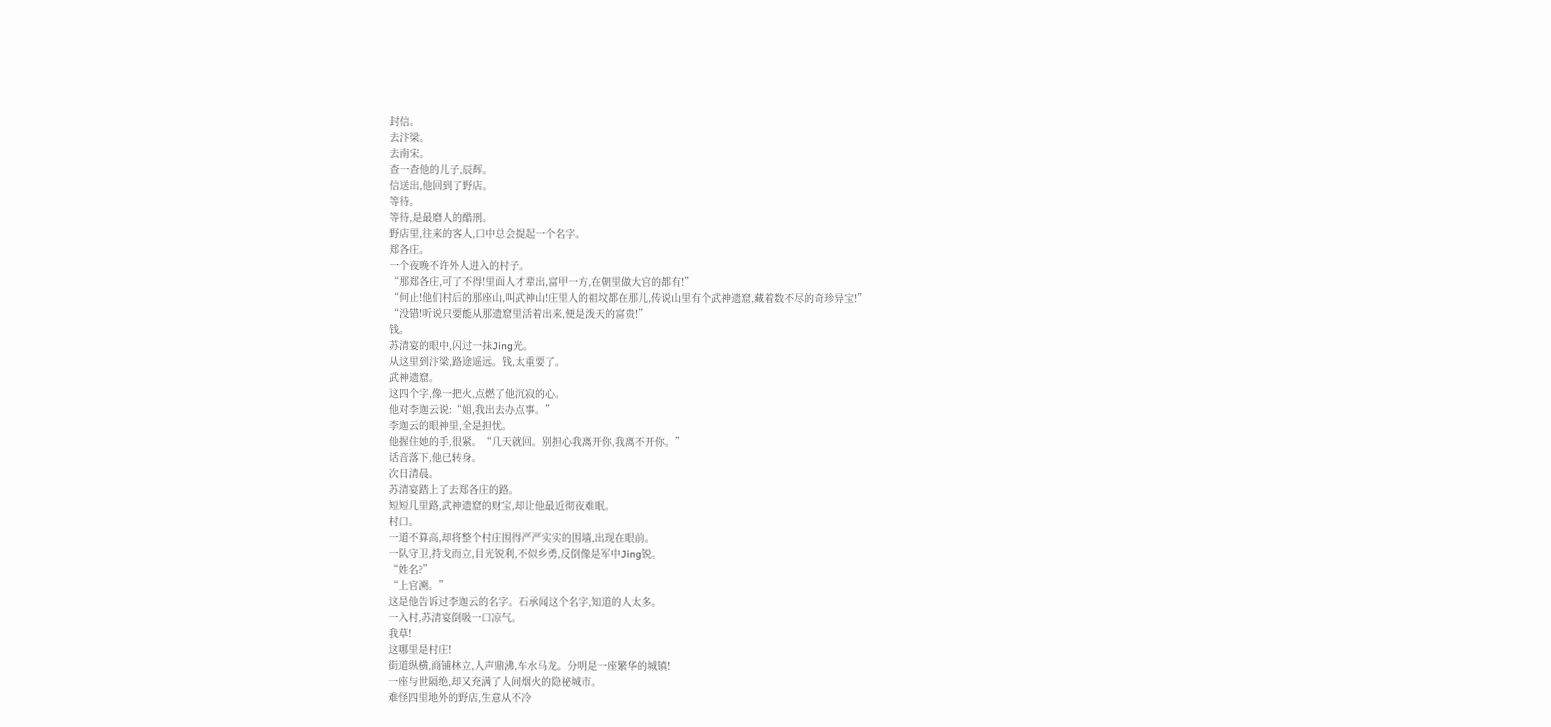封信。
去汴梁。
去南宋。
查一查他的儿子,辰辉。
信送出,他回到了野店。
等待。
等待,是最磨人的酷刑。
野店里,往来的客人,口中总会提起一个名字。
郑各庄。
一个夜晚不许外人进入的村子。
“那郑各庄,可了不得!里面人才辈出,富甲一方,在朝里做大官的都有!”
“何止!他们村后的那座山,叫武神山!庄里人的祖坟都在那儿,传说山里有个武神遗窟,藏着数不尽的奇珍异宝!”
“没错!听说只要能从那遗窟里活着出来,便是泼天的富贵!”
钱。
苏清宴的眼中,闪过一抹Jing光。
从这里到汴梁,路途遥远。钱,太重要了。
武神遗窟。
这四个字,像一把火,点燃了他沉寂的心。
他对李迦云说:“姐,我出去办点事。”
李迦云的眼神里,全是担忧。
他握住她的手,很紧。“几天就回。别担心我离开你,我离不开你。”
话音落下,他已转身。
次日清晨。
苏清宴踏上了去郑各庄的路。
短短几里路,武神遗窟的财宝,却让他最近彻夜难眠。
村口。
一道不算高,却将整个村庄围得严严实实的围墙,出现在眼前。
一队守卫,持戈而立,目光锐利,不似乡勇,反倒像是军中Jing锐。
“姓名?”
“上官溯。”
这是他告诉过李迦云的名字。石承闻这个名字,知道的人太多。
一入村,苏清宴倒吸一口凉气。
我草!
这哪里是村庄!
街道纵横,商铺林立,人声鼎沸,车水马龙。分明是一座繁华的城镇!
一座与世隔绝,却又充满了人间烟火的隐祕城市。
难怪四里地外的野店,生意从不冷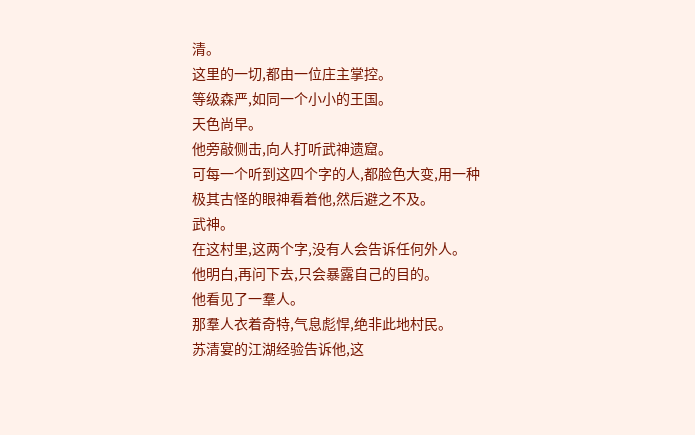清。
这里的一切,都由一位庄主掌控。
等级森严,如同一个小小的王国。
天色尚早。
他旁敲侧击,向人打听武神遗窟。
可每一个听到这四个字的人,都脸色大变,用一种极其古怪的眼神看着他,然后避之不及。
武神。
在这村里,这两个字,没有人会告诉任何外人。
他明白,再问下去,只会暴露自己的目的。
他看见了一羣人。
那羣人衣着奇特,气息彪悍,绝非此地村民。
苏清宴的江湖经验告诉他,这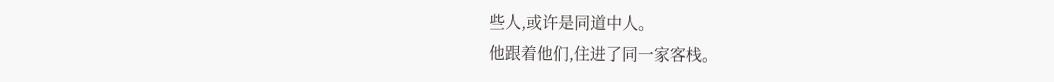些人,或许是同道中人。
他跟着他们,住进了同一家客栈。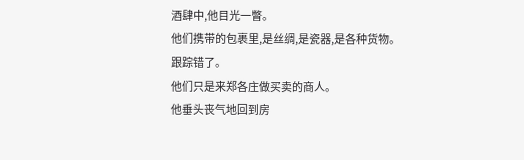酒肆中,他目光一瞥。
他们携带的包裹里,是丝绸,是瓷器,是各种货物。
跟踪错了。
他们只是来郑各庄做买卖的商人。
他垂头丧气地回到房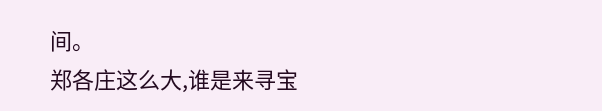间。
郑各庄这么大,谁是来寻宝